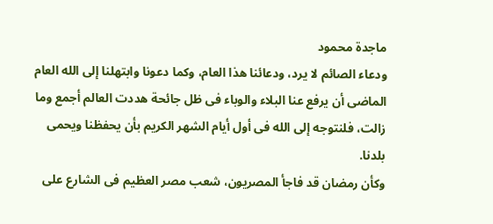ماجدة محمود
ودعاء الصائم لا يرد، ودعائنا هذا العام، وكما دعونا وابتهلنا إلى الله العام الماضى أن يرفع عنا البلاء والوباء فى ظل جائحة هددت العالم أجمع وما زالت، فلنتوجه إلى الله فى أول أيام الشهر الكريم بأن يحفظنا ويحمى بلدنا.
وكأن رمضان قد فاجأ المصريون، شعب مصر العظيم فى الشارع على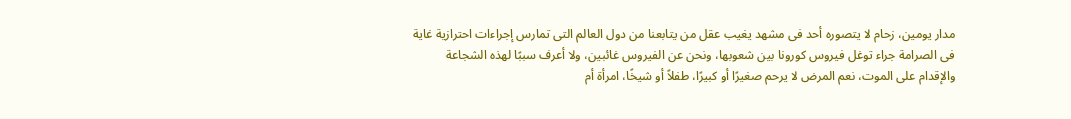مدار يومين، زحام لا يتصوره أحد فى مشهد يغيب عقل من يتابعنا من دول العالم التى تمارس إجراءات احترازية غاية فى الصرامة جراء توغل فيروس كورونا بين شعوبها، ونحن عن الفيروس غائبين، ولا أعرف سببًا لهذه الشجاعة والإقدام على الموت، نعم المرض لا يرحم صغيرًا أو كبيرًا، طفلاً أو شيخًا، امرأة أم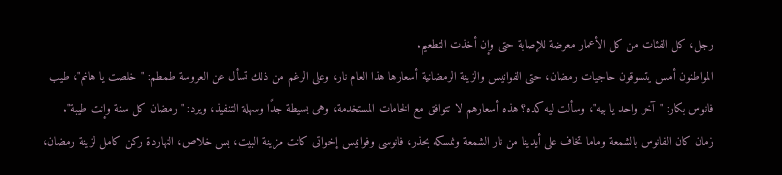رجل، كل الفئات من كل الأعمار معرضة للإصابة حتى وإن أخذت التطعيم.
المواطنون أمس يتسوقون حاجيات رمضان، حتى الفوانيس والزينة الرمضانية أسعارها هذا العام نار، وعلى الرغم من ذلك تسأل عن العروسة طمطم: "خلصت يا هانم"، طيب فانوس بكار: "آخر واحد يا بيه"، وسألت ليه كده؟ هذه أسعارهم لا تتوافق مع الخامات المستخدمة، وهى بسيطة جدًا وسهلة التنفيذ، ويرد: "رمضان كل سنة وإنت طيبة".
زمان كان الفانوس بالشمعة وماما تخاف على أيدينا من نار الشمعة ونمسكه بحذر، فانوسى وفوانيس إخواتى كانت مزينة البيت، بس خلاص، النهاردة ركن كامل لزينة رمضان،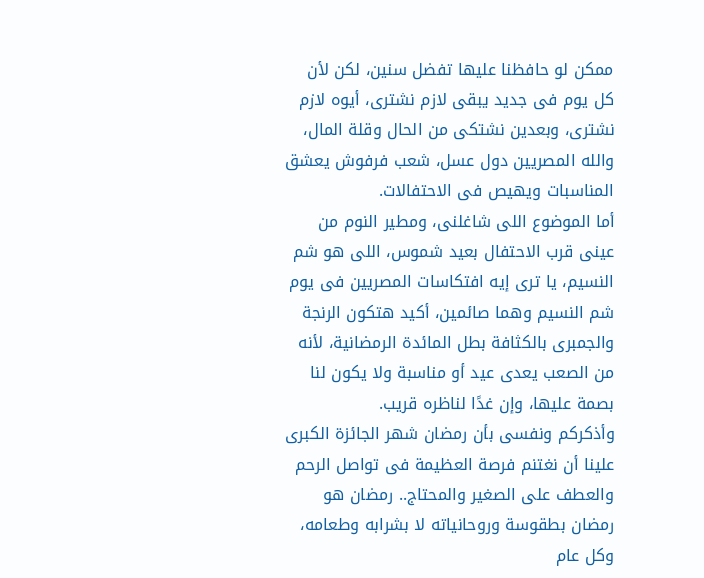ممكن لو حافظنا عليها تفضل سنين، لكن لأن كل يوم فى جديد يبقى لازم نشترى، أيوه لازم نشترى، وبعدين نشتكى من الحال وقلة المال، والله المصريين دول عسل، شعب فرفوش يعشق المناسبات ويهيص فى الاحتفالات.
أما الموضوع اللى شاغلنى، ومطير النوم من عينى قرب الاحتفال بعيد شموس، اللى هو شم النسيم، يا ترى إيه افتكاسات المصريين فى يوم شم النسيم وهما صائمين، أكيد هتكون الرنجة والجمبرى بالكثافة بطل المائدة الرمضانية، لأنه من الصعب يعدى عيد أو مناسبة ولا يكون لنا بصمة عليها، وإن غدًا لناظره قريب.
وأذكركم ونفسى بأن رمضان شهر الجائزة الكبرى علينا أن نغتنم فرصة العظيمة فى تواصل الرحم والعطف على الصغير والمحتاج.. رمضان هو رمضان بطقوسة وروحانياته لا بشرابه وطعامه، وكل عام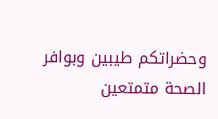وحضراتكم طيبين وبوافر الصحة متمتعين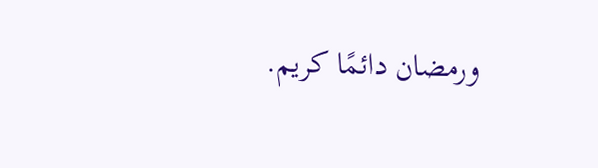ورمضان دائمًا كريم.